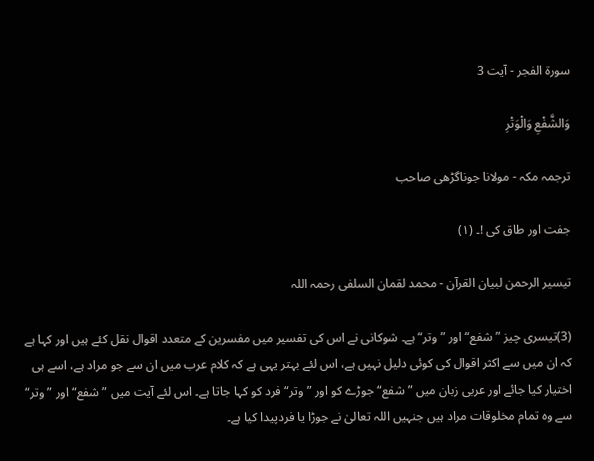سورة الفجر - آیت 3

وَالشَّفْعِ وَالْوَتْرِ

ترجمہ مکہ - مولانا جوناگڑھی صاحب

جفت اور طاق کی !۔ (١)

تیسیر الرحمن لبیان القرآن - محمد لقمان السلفی رحمہ اللہ

(3)تیسری چیز ” شفع“ اور ” وتر“ ہے۔ شوکانی نے اس کی تفسیر میں مفسرین کے متعدد اقوال نقل کئے ہیں اور کہا ہے کہ ان میں سے اکثر اقوال کی کوئی دلیل نہیں ہے، اس لئے بہتر یہی ہے کہ کلام عرب میں ان سے جو مراد ہے، اسے ہی اختیار کیا جائے اور عربی زبان میں ” شفع“ جوڑے کو اور ” وتر“ فرد کو کہا جاتا ہے۔ اس لئے آیت میں ” شفع“ اور ” وتر“ سے وہ تمام مخلوقات مراد ہیں جنہیں اللہ تعالیٰ نے جوڑا یا فردپیدا کیا ہے۔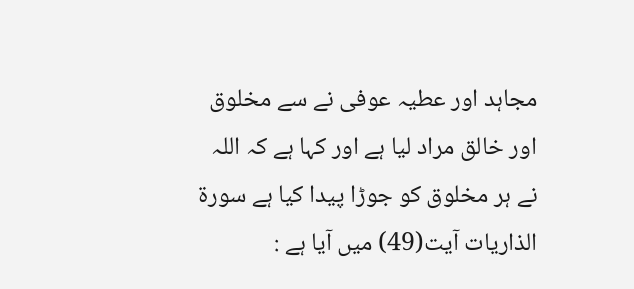مجاہد اور عطیہ عوفی نے سے مخلوق اور خالق مراد لیا ہے اور کہا ہے کہ اللہ نے ہر مخلوق کو جوڑا پیدا کیا ہے سورۃ الذاریات آیت(49) میں آیا ہے :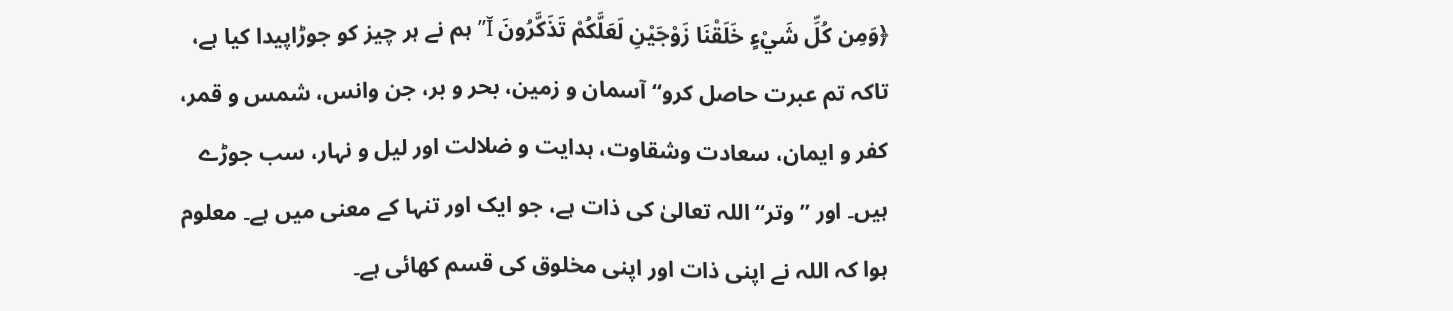﴿وَمِن كُلِّ شَيْءٍ خَلَقْنَا زَوْجَيْنِ لَعَلَّكُمْ تَذَكَّرُونَ Ĭ” ہم نے ہر چیز کو جوڑاپیدا کیا ہے، تاکہ تم عبرت حاصل کرو“ آسمان و زمین، بحر و بر، جن وانس، شمس و قمر، کفر و ایمان، سعادت وشقاوت، ہدایت و ضلالت اور لیل و نہار، سب جوڑے ہیں۔ اور ” وتر“ اللہ تعالیٰ کی ذات ہے، جو ایک اور تنہا کے معنی میں ہے۔ معلوم ہوا کہ اللہ نے اپنی ذات اور اپنی مخلوق کی قسم کھائی ہے۔